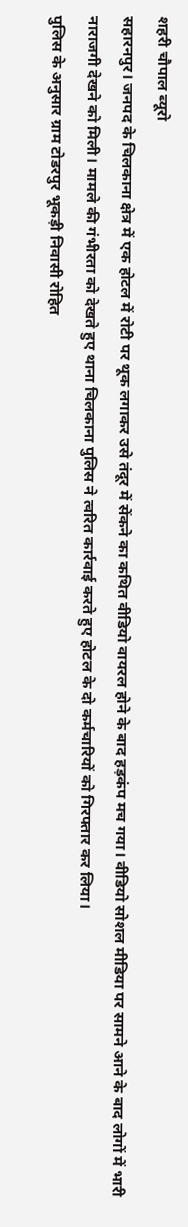शहरी चौपाल ब्यूरो
सहारनपुर। जनपद के चिलकाना क्षेत्र में एक होटल में रोटी पर थूक लगाकर उसे तंदूर में सेंकने का कथित वीडियो वायरल होने के बाद हड़कंप मच गया। वीडियो सोशल मीडिया पर सामने आने के बाद लोगों में भारी नाराजगी देखने को मिली। मामले की गंभीरता को देखते हुए थाना चिलकाना पुलिस ने त्वरित कार्रवाई करते हुए होटल के दो कर्मचारियों को गिरफ्तार कर लिया।
पुलिस के अनुसार ग्राम टोडरपुर भूकड़ी निवासी रोहित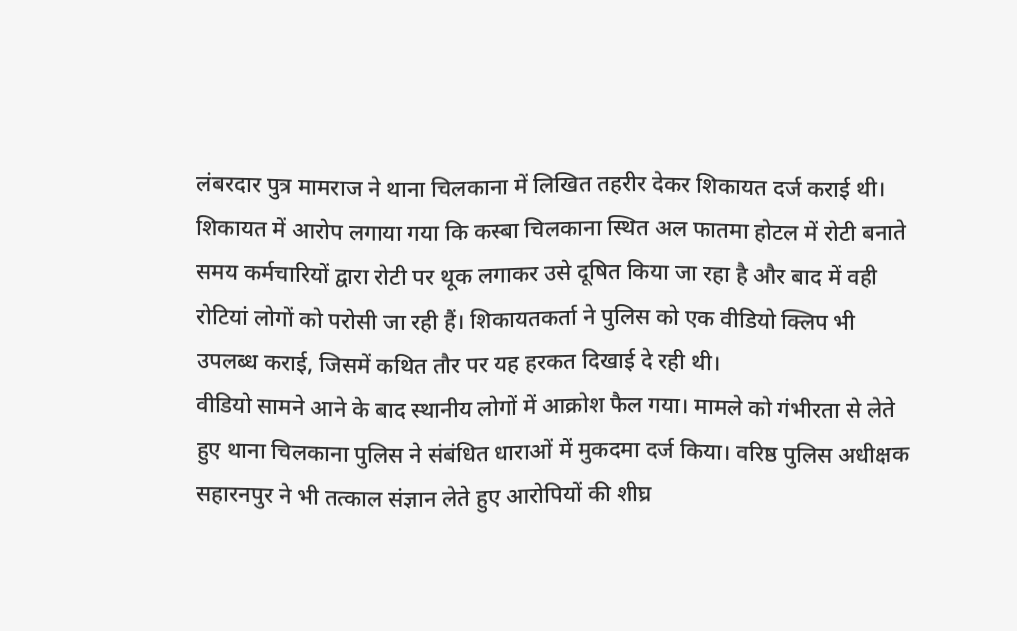लंबरदार पुत्र मामराज ने थाना चिलकाना में लिखित तहरीर देकर शिकायत दर्ज कराई थी। शिकायत में आरोप लगाया गया कि कस्बा चिलकाना स्थित अल फातमा होटल में रोटी बनाते समय कर्मचारियों द्वारा रोटी पर थूक लगाकर उसे दूषित किया जा रहा है और बाद में वही रोटियां लोगों को परोसी जा रही हैं। शिकायतकर्ता ने पुलिस को एक वीडियो क्लिप भी उपलब्ध कराई, जिसमें कथित तौर पर यह हरकत दिखाई दे रही थी।
वीडियो सामने आने के बाद स्थानीय लोगों में आक्रोश फैल गया। मामले को गंभीरता से लेते हुए थाना चिलकाना पुलिस ने संबंधित धाराओं में मुकदमा दर्ज किया। वरिष्ठ पुलिस अधीक्षक सहारनपुर ने भी तत्काल संज्ञान लेते हुए आरोपियों की शीघ्र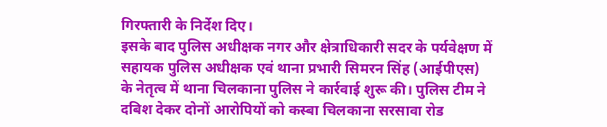गिरफ्तारी के निर्देश दिए।
इसके बाद पुलिस अधीक्षक नगर और क्षेत्राधिकारी सदर के पर्यवेक्षण में सहायक पुलिस अधीक्षक एवं थाना प्रभारी सिमरन सिंह (आईपीएस) के नेतृत्व में थाना चिलकाना पुलिस ने कार्रवाई शुरू की। पुलिस टीम ने दबिश देकर दोनों आरोपियों को कस्बा चिलकाना सरसावा रोड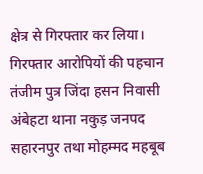क्षेत्र से गिरफ्तार कर लिया।
गिरफ्तार आरोपियों की पहचान तंजीम पुत्र जिंदा हसन निवासी अंबेहटा थाना नकुड़ जनपद सहारनपुर तथा मोहम्मद महबूब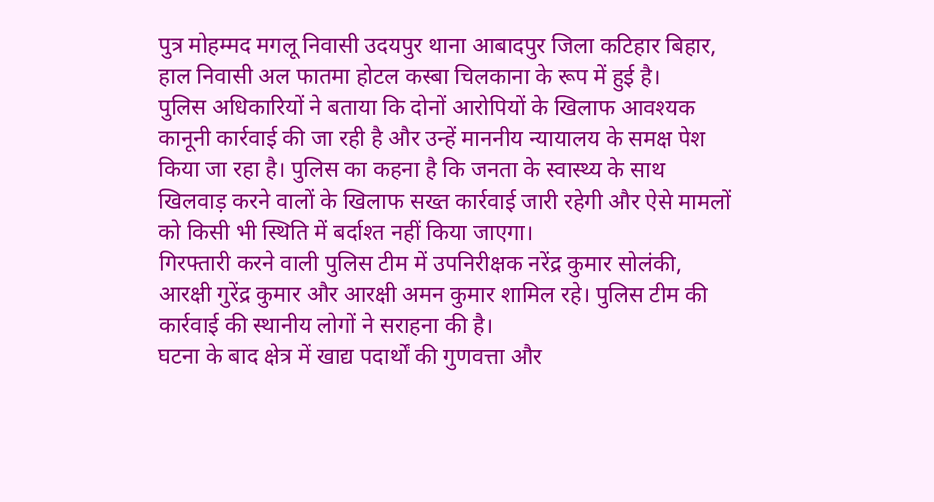पुत्र मोहम्मद मगलू निवासी उदयपुर थाना आबादपुर जिला कटिहार बिहार, हाल निवासी अल फातमा होटल कस्बा चिलकाना के रूप में हुई है।
पुलिस अधिकारियों ने बताया कि दोनों आरोपियों के खिलाफ आवश्यक कानूनी कार्रवाई की जा रही है और उन्हें माननीय न्यायालय के समक्ष पेश किया जा रहा है। पुलिस का कहना है कि जनता के स्वास्थ्य के साथ खिलवाड़ करने वालों के खिलाफ सख्त कार्रवाई जारी रहेगी और ऐसे मामलों को किसी भी स्थिति में बर्दाश्त नहीं किया जाएगा।
गिरफ्तारी करने वाली पुलिस टीम में उपनिरीक्षक नरेंद्र कुमार सोलंकी, आरक्षी गुरेंद्र कुमार और आरक्षी अमन कुमार शामिल रहे। पुलिस टीम की कार्रवाई की स्थानीय लोगों ने सराहना की है।
घटना के बाद क्षेत्र में खाद्य पदार्थों की गुणवत्ता और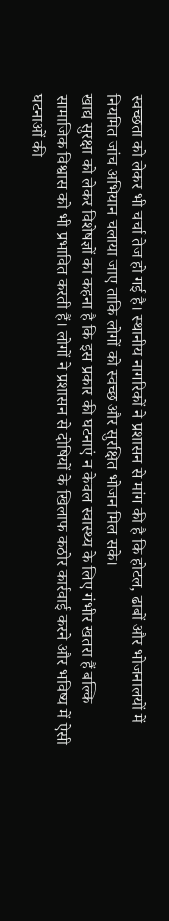स्वच्छता को लेकर भी चर्चा तेज हो गई है। स्थानीय नागरिकों ने प्रशासन से मांग की है कि होटल, ढाबों और भोजनालयों में नियमित जांच अभियान चलाया जाए ताकि लोगों को स्वच्छ और सुरक्षित भोजन मिल सके।
खाद्य सुरक्षा को लेकर विशेषज्ञों का कहना है कि इस प्रकार की घटनाएं न केवल स्वास्थ्य के लिए गंभीर खतरा हैं बल्कि सामाजिक विश्वास को भी प्रभावित करती हैं। लोगों ने प्रशासन से दोषियों के खिलाफ कठोर कार्रवाई करने और भविष्य में ऐसी घटनाओं की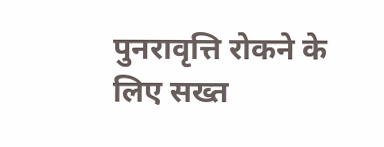पुनरावृत्ति रोकने के लिए सख्त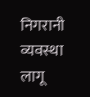निगरानी व्यवस्था लागू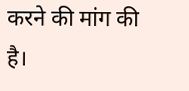करने की मांग की है।